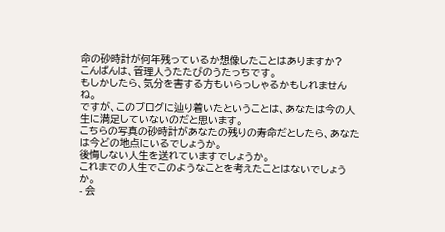命の砂時計が何年残っているか想像したことはありますか?
こんばんは、管理人うたたびのうたっちです。
もしかしたら、気分を害する方もいらっしゃるかもしれませんね。
ですが、このブログに辿り着いたということは、あなたは今の人生に満足していないのだと思います。
こちらの写真の砂時計があなたの残りの寿命だとしたら、あなたは今どの地点にいるでしょうか。
後悔しない人生を送れていますでしょうか。
これまでの人生でこのようなことを考えたことはないでしょうか。
- 会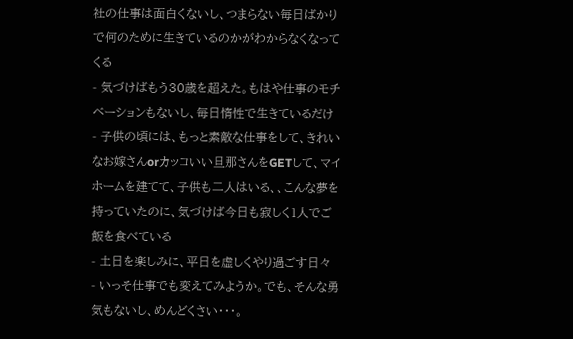社の仕事は面白くないし、つまらない毎日ばかりで何のために生きているのかがわからなくなってくる
- 気づけばもう30歳を超えた。もはや仕事のモチベーションもないし、毎日惰性で生きているだけ
- 子供の頃には、もっと素敵な仕事をして、きれいなお嫁さんorカッコいい旦那さんをGETして、マイホームを建てて、子供も二人はいる、、こんな夢を持っていたのに、気づけば今日も寂しく1人でご飯を食べている
- 土日を楽しみに、平日を虚しくやり過ごす日々
- いっそ仕事でも変えてみようか。でも、そんな勇気もないし、めんどくさい・・・。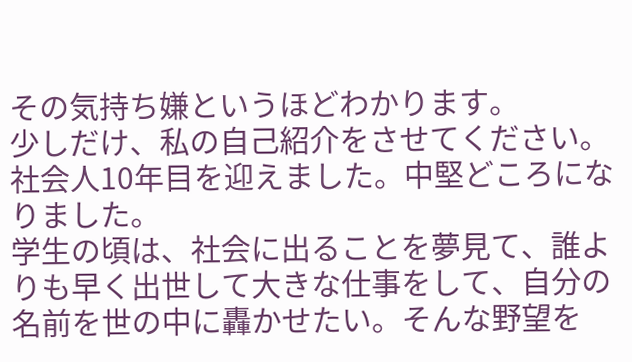その気持ち嫌というほどわかります。
少しだけ、私の自己紹介をさせてください。
社会人10年目を迎えました。中堅どころになりました。
学生の頃は、社会に出ることを夢見て、誰よりも早く出世して大きな仕事をして、自分の名前を世の中に轟かせたい。そんな野望を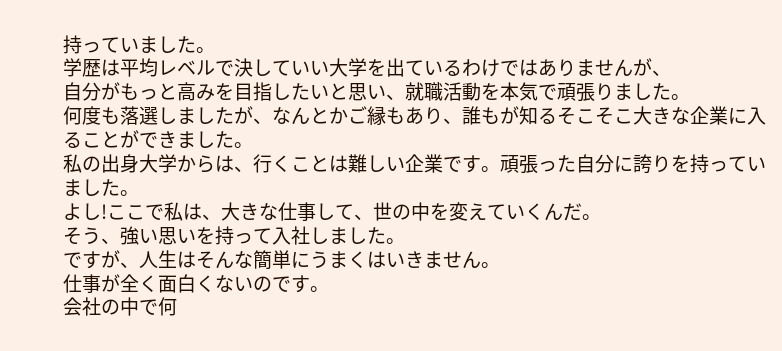持っていました。
学歴は平均レベルで決していい大学を出ているわけではありませんが、
自分がもっと高みを目指したいと思い、就職活動を本気で頑張りました。
何度も落選しましたが、なんとかご縁もあり、誰もが知るそこそこ大きな企業に入ることができました。
私の出身大学からは、行くことは難しい企業です。頑張った自分に誇りを持っていました。
よし!ここで私は、大きな仕事して、世の中を変えていくんだ。
そう、強い思いを持って入社しました。
ですが、人生はそんな簡単にうまくはいきません。
仕事が全く面白くないのです。
会社の中で何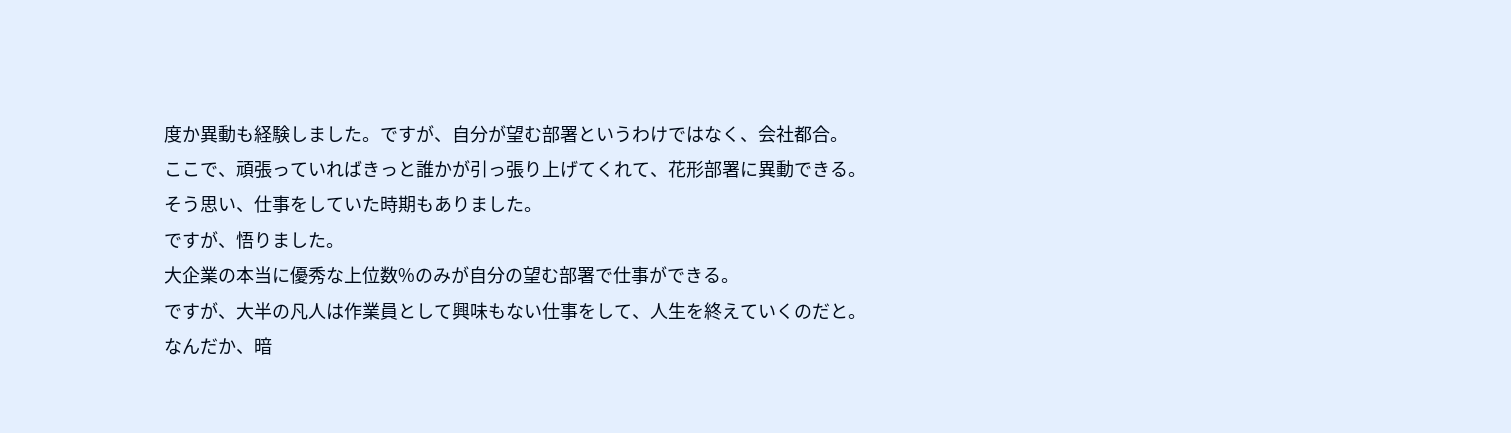度か異動も経験しました。ですが、自分が望む部署というわけではなく、会社都合。
ここで、頑張っていればきっと誰かが引っ張り上げてくれて、花形部署に異動できる。
そう思い、仕事をしていた時期もありました。
ですが、悟りました。
大企業の本当に優秀な上位数%のみが自分の望む部署で仕事ができる。
ですが、大半の凡人は作業員として興味もない仕事をして、人生を終えていくのだと。
なんだか、暗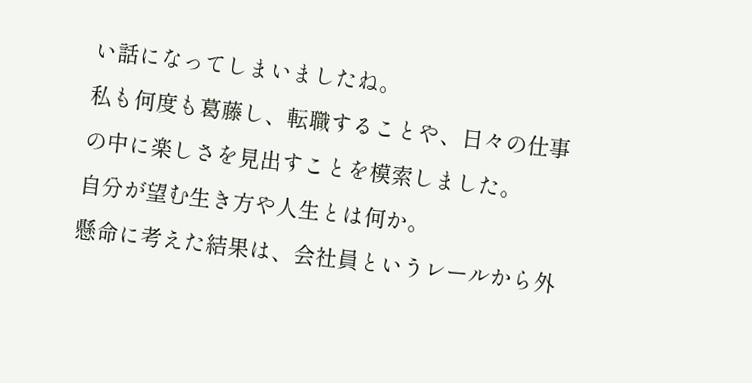い話になってしまいましたね。
私も何度も葛藤し、転職することや、日々の仕事の中に楽しさを見出すことを模索しました。
自分が望む生き方や人生とは何か。
懸命に考えた結果は、会社員というレールから外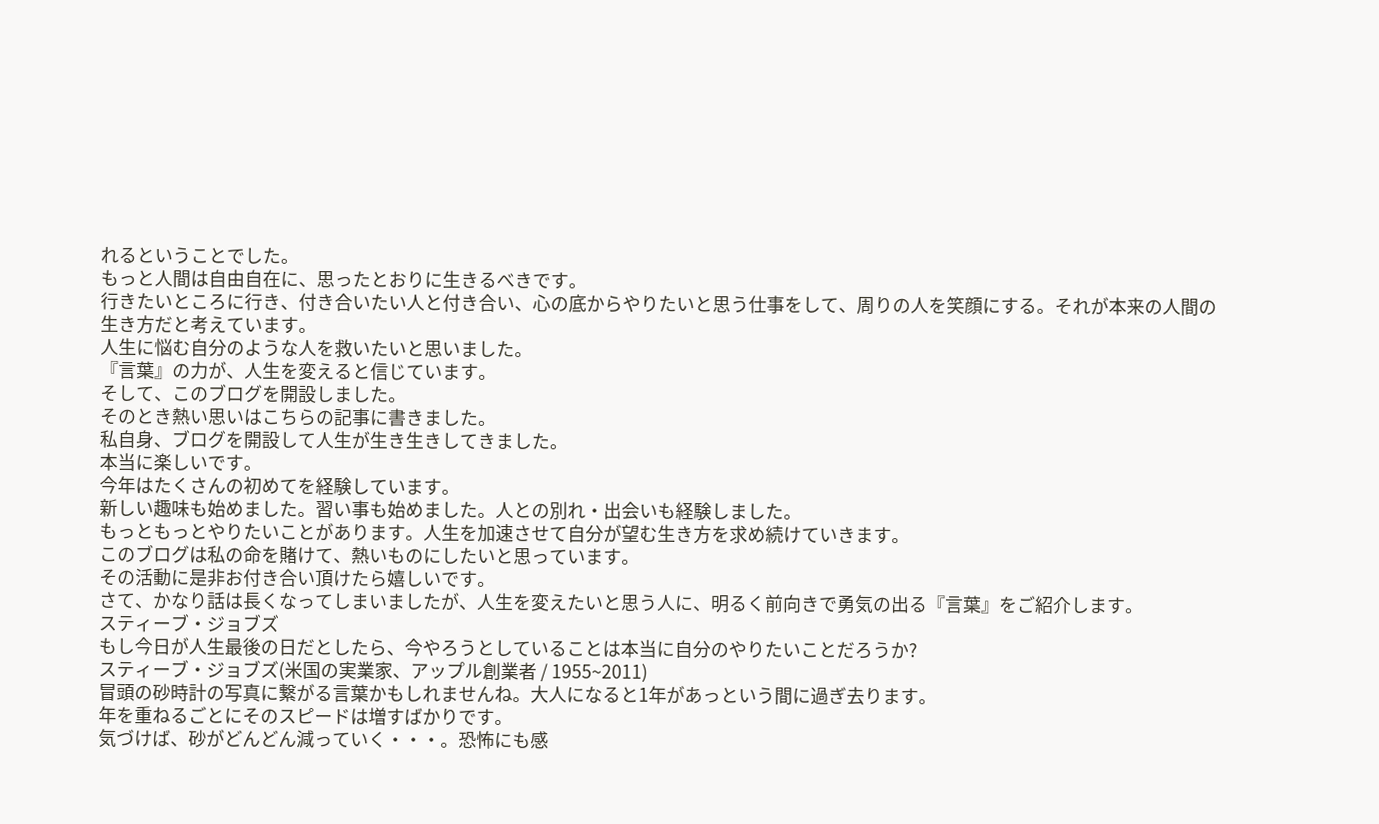れるということでした。
もっと人間は自由自在に、思ったとおりに生きるべきです。
行きたいところに行き、付き合いたい人と付き合い、心の底からやりたいと思う仕事をして、周りの人を笑顔にする。それが本来の人間の生き方だと考えています。
人生に悩む自分のような人を救いたいと思いました。
『言葉』の力が、人生を変えると信じています。
そして、このブログを開設しました。
そのとき熱い思いはこちらの記事に書きました。
私自身、ブログを開設して人生が生き生きしてきました。
本当に楽しいです。
今年はたくさんの初めてを経験しています。
新しい趣味も始めました。習い事も始めました。人との別れ・出会いも経験しました。
もっともっとやりたいことがあります。人生を加速させて自分が望む生き方を求め続けていきます。
このブログは私の命を賭けて、熱いものにしたいと思っています。
その活動に是非お付き合い頂けたら嬉しいです。
さて、かなり話は長くなってしまいましたが、人生を変えたいと思う人に、明るく前向きで勇気の出る『言葉』をご紹介します。
スティーブ・ジョブズ
もし今日が人生最後の日だとしたら、今やろうとしていることは本当に自分のやりたいことだろうか?
スティーブ・ジョブズ(米国の実業家、アップル創業者 / 1955~2011)
冒頭の砂時計の写真に繋がる言葉かもしれませんね。大人になると1年があっという間に過ぎ去ります。
年を重ねるごとにそのスピードは増すばかりです。
気づけば、砂がどんどん減っていく・・・。恐怖にも感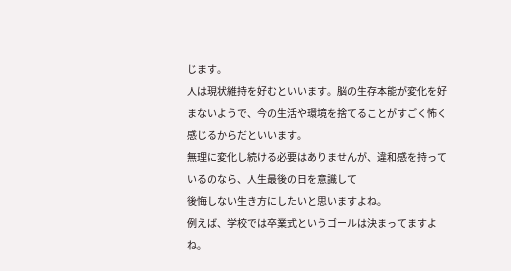じます。
人は現状維持を好むといいます。脳の生存本能が変化を好まないようで、今の生活や環境を捨てることがすごく怖く感じるからだといいます。
無理に変化し続ける必要はありませんが、違和感を持っているのなら、人生最後の日を意識して
後悔しない生き方にしたいと思いますよね。
例えば、学校では卒業式というゴールは決まってますよね。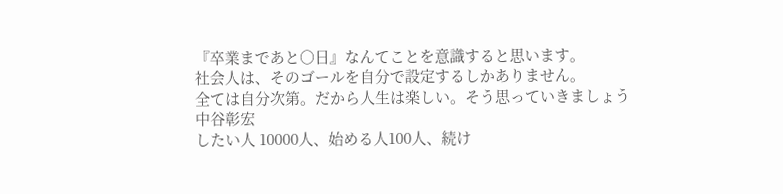『卒業まであと○日』なんてことを意識すると思います。
社会人は、そのゴールを自分で設定するしかありません。
全ては自分次第。だから人生は楽しい。そう思っていきましょう
中谷彰宏
したい人 10000人、始める人100人、続け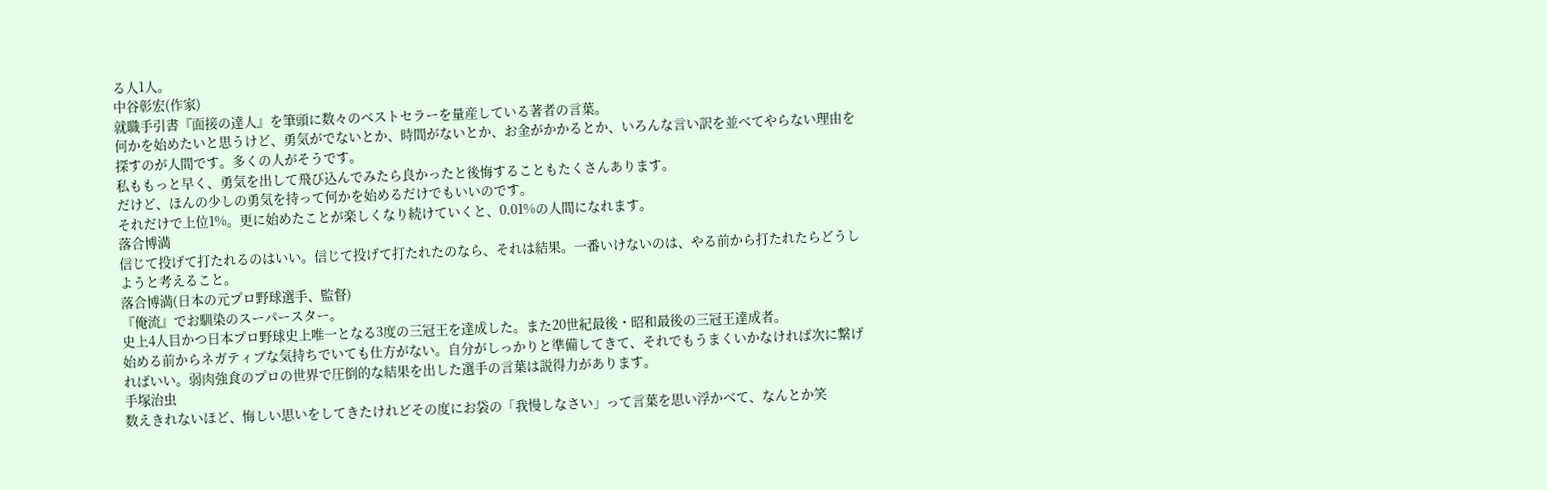る人1人。
中谷彰宏(作家)
就職手引書『面接の達人』を筆頭に数々のベストセラーを量産している著者の言葉。
何かを始めたいと思うけど、勇気がでないとか、時間がないとか、お金がかかるとか、いろんな言い訳を並べてやらない理由を探すのが人間です。多くの人がそうです。
私ももっと早く、勇気を出して飛び込んでみたら良かったと後悔することもたくさんあります。
だけど、ほんの少しの勇気を持って何かを始めるだけでもいいのです。
それだけで上位1%。更に始めたことが楽しくなり続けていくと、0.01%の人間になれます。
落合博満
信じて投げて打たれるのはいい。信じて投げて打たれたのなら、それは結果。一番いけないのは、やる前から打たれたらどうしようと考えること。
落合博満(日本の元プロ野球選手、監督)
『俺流』でお馴染のスーパースター。
史上4人目かつ日本プロ野球史上唯一となる3度の三冠王を達成した。また20世紀最後・昭和最後の三冠王達成者。
始める前からネガティブな気持ちでいても仕方がない。自分がしっかりと準備してきて、それでもうまくいかなければ次に繋げればいい。弱肉強食のプロの世界で圧倒的な結果を出した選手の言葉は説得力があります。
手塚治虫
数えきれないほど、悔しい思いをしてきたけれどその度にお袋の「我慢しなさい」って言葉を思い浮かべて、なんとか笑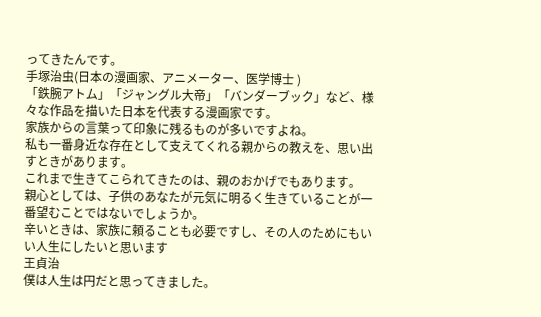ってきたんです。
手塚治虫(日本の漫画家、アニメーター、医学博士 )
「鉄腕アトム」「ジャングル大帝」「バンダーブック」など、様々な作品を描いた日本を代表する漫画家です。
家族からの言葉って印象に残るものが多いですよね。
私も一番身近な存在として支えてくれる親からの教えを、思い出すときがあります。
これまで生きてこられてきたのは、親のおかげでもあります。
親心としては、子供のあなたが元気に明るく生きていることが一番望むことではないでしょうか。
辛いときは、家族に頼ることも必要ですし、その人のためにもいい人生にしたいと思います
王貞治
僕は人生は円だと思ってきました。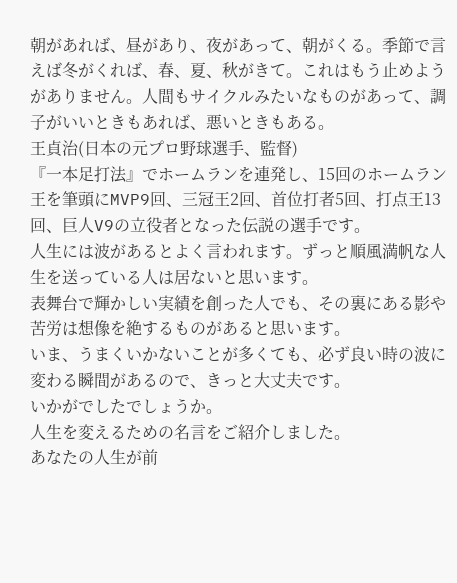朝があれば、昼があり、夜があって、朝がくる。季節で言えば冬がくれば、春、夏、秋がきて。これはもう止めようがありません。人間もサイクルみたいなものがあって、調子がいいときもあれば、悪いときもある。
王貞治(日本の元プロ野球選手、監督)
『一本足打法』でホームランを連発し、15回のホームラン王を筆頭にMVP9回、三冠王2回、首位打者5回、打点王13回、巨人V9の立役者となった伝説の選手です。
人生には波があるとよく言われます。ずっと順風満帆な人生を送っている人は居ないと思います。
表舞台で輝かしい実績を創った人でも、その裏にある影や苦労は想像を絶するものがあると思います。
いま、うまくいかないことが多くても、必ず良い時の波に変わる瞬間があるので、きっと大丈夫です。
いかがでしたでしょうか。
人生を変えるための名言をご紹介しました。
あなたの人生が前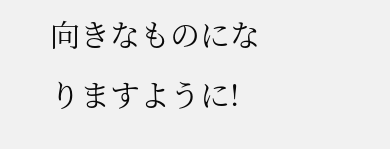向きなものになりますように!